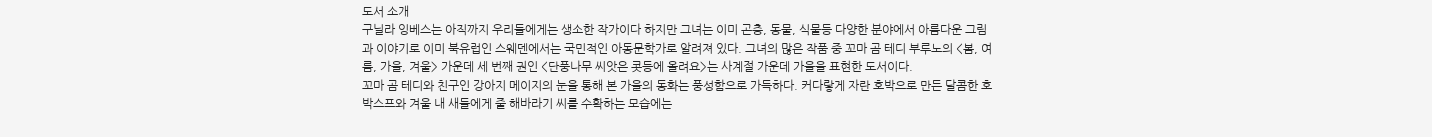도서 소개
구닐라 잉베스는 아직까지 우리들에게는 생소한 작가이다 하지만 그녀는 이미 곤충, 동물, 식물등 다양한 분야에서 아름다운 그림과 이야기로 이미 북유럽인 스웨덴에서는 국민적인 아동문학가로 알려져 있다. 그녀의 많은 작품 중 꼬마 곰 테디 부루노의 <봄, 여름, 가을, 겨울> 가운데 세 번째 권인 <단풍나무 씨앗은 콧등에 올려요>는 사계절 가운데 가을을 표현한 도서이다.
꼬마 곰 테디와 친구인 강아지 메이지의 눈을 통해 본 가을의 동화는 풍성함으로 가득하다. 커다랗게 자란 호박으로 만든 달콤한 호박스프와 겨울 내 새들에게 줄 해바라기 씨를 수확하는 모습에는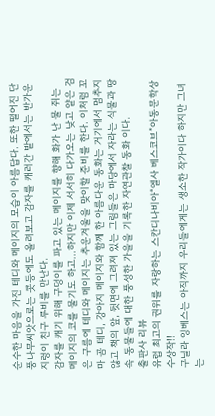순수한 마음을 가진 테디와 메이지의 모습이 아름답다. 또한 떨어진 단풍나무씨앗으로는 콧등에도 올려보고 감자를 캐러간 밭에서는 반가운 지렁이 친구 루비를 만난다.
감자를 캐기 위해 구덩이를 파고 있는 메이지를 향해 화가 난 물 쥐는 메이지의 코를 물기도 하고...하지만 이제 서서히 다가오는 낮고 얕은 검은 구름에 테디와 메이지는 추운겨울을 맞이할 준비를 한다. 이처럼 꼬마 곰 테디, 강아지 메이지와 함께 한 아름다운 동화는 거기에서 멈추지 않고 책의 앞, 뒷면에 그려져 있는 그림들은 마당에서 자라는 식물과 땅속 동물들에 대한 풍성한 가을을 기록한 자연관찰 동화 이다.
출판사 리뷰
유럽 최고의 권위를 자랑하는 스칸디나비아“엘사 베스코브”아동문학상 수상작!!
구닐라 잉베스는 아직까지 우리들에게는 생소한 작가이다 하지만 그녀는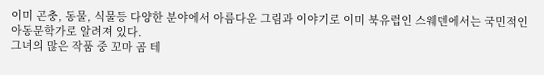이미 곤충, 동물, 식물등 다양한 분야에서 아름다운 그림과 이야기로 이미 북유럽인 스웨덴에서는 국민적인 아동문학가로 알려져 있다.
그녀의 많은 작품 중 꼬마 곰 테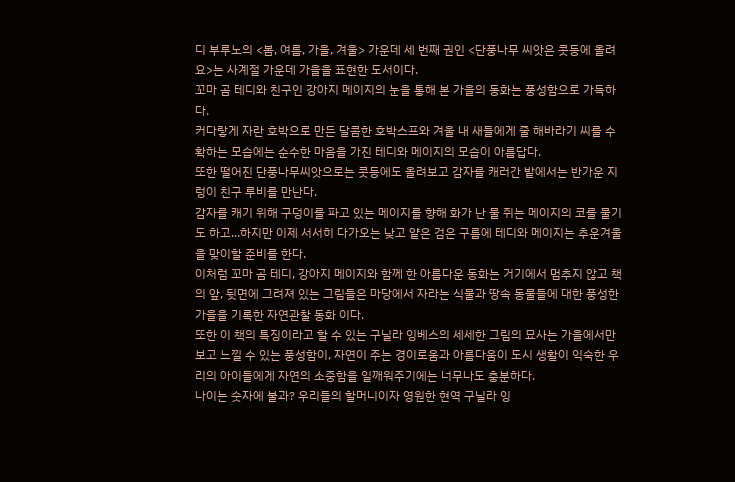디 부루노의 <봄, 여름, 가을, 겨울> 가운데 세 번째 권인 <단풍나무 씨앗은 콧등에 올려요>는 사계절 가운데 가을을 표현한 도서이다.
꼬마 곰 테디와 친구인 강아지 메이지의 눈을 통해 본 가을의 동화는 풍성함으로 가득하다.
커다랗게 자란 호박으로 만든 달콤한 호박스프와 겨울 내 새들에게 줄 해바라기 씨를 수확하는 모습에는 순수한 마음을 가진 테디와 메이지의 모습이 아름답다.
또한 떨어진 단풍나무씨앗으로는 콧등에도 올려보고 감자를 캐러간 밭에서는 반가운 지렁이 친구 루비를 만난다.
감자를 캐기 위해 구덩이를 파고 있는 메이지를 향해 화가 난 물 쥐는 메이지의 코를 물기도 하고...하지만 이제 서서히 다가오는 낮고 얕은 검은 구름에 테디와 메이지는 추운겨울을 맞이할 준비를 한다.
이처럼 꼬마 곰 테디, 강아지 메이지와 함께 한 아름다운 동화는 거기에서 멈추지 않고 책의 앞, 뒷면에 그려져 있는 그림들은 마당에서 자라는 식물과 땅속 동물들에 대한 풍성한 가을을 기록한 자연관찰 동화 이다.
또한 이 책의 특징이라고 할 수 있는 구닐라 잉베스의 세세한 그림의 묘사는 가을에서만 보고 느낄 수 있는 풍성함이, 자연이 주는 경이로움과 아름다움이 도시 생활이 익숙한 우리의 아이들에게 자연의 소중함을 일깨워주기에는 너무나도 충분하다.
나이는 숫자에 불과? 우리들의 할머니이자 영원한 현역 구닐라 잉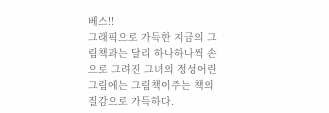베스!!
그래픽으로 가득한 지금의 그림책과는 달리 하나하나씩 손으로 그려진 그녀의 정성어린 그림에는 그림책이주는 책의 질감으로 가득하다.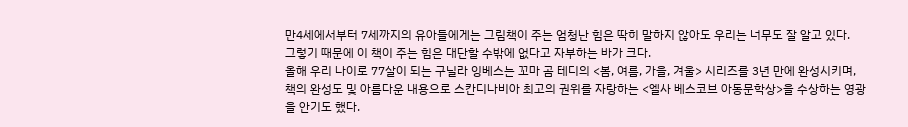만4세에서부터 7세까지의 유아들에게는 그림책이 주는 엄청난 힘은 딱히 말하지 않아도 우리는 너무도 잘 알고 있다.
그렇기 때문에 이 책이 주는 힘은 대단할 수밖에 없다고 자부하는 바가 크다.
올해 우리 나이로 77살이 되는 구닐라 잉베스는 꼬마 곰 테디의 <봄, 여름, 가을, 겨울> 시리즈를 3년 만에 완성시키며, 책의 완성도 및 아름다운 내용으로 스칸디나비아 최고의 권위를 자랑하는 <엘사 베스코브 아동문학상>을 수상하는 영광을 안기도 했다.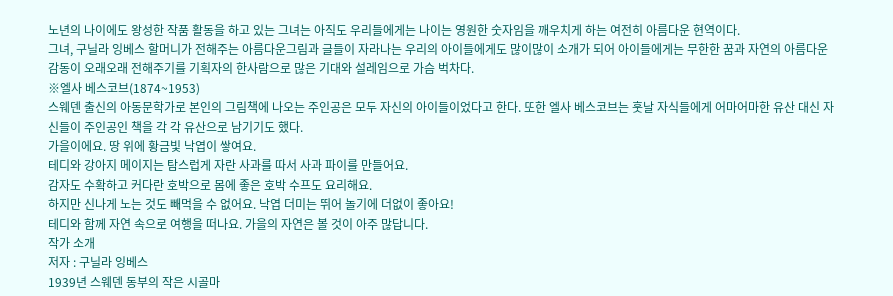노년의 나이에도 왕성한 작품 활동을 하고 있는 그녀는 아직도 우리들에게는 나이는 영원한 숫자임을 깨우치게 하는 여전히 아름다운 현역이다.
그녀, 구닐라 잉베스 할머니가 전해주는 아름다운그림과 글들이 자라나는 우리의 아이들에게도 많이많이 소개가 되어 아이들에게는 무한한 꿈과 자연의 아름다운 감동이 오래오래 전해주기를 기획자의 한사람으로 많은 기대와 설레임으로 가슴 벅차다.
※엘사 베스코브(1874~1953)
스웨덴 출신의 아동문학가로 본인의 그림책에 나오는 주인공은 모두 자신의 아이들이었다고 한다. 또한 엘사 베스코브는 훗날 자식들에게 어마어마한 유산 대신 자신들이 주인공인 책을 각 각 유산으로 남기기도 했다.
가을이에요. 땅 위에 황금빛 낙엽이 쌓여요.
테디와 강아지 메이지는 탐스럽게 자란 사과를 따서 사과 파이를 만들어요.
감자도 수확하고 커다란 호박으로 몸에 좋은 호박 수프도 요리해요.
하지만 신나게 노는 것도 빼먹을 수 없어요. 낙엽 더미는 뛰어 놀기에 더없이 좋아요!
테디와 함께 자연 속으로 여행을 떠나요. 가을의 자연은 볼 것이 아주 많답니다.
작가 소개
저자 : 구닐라 잉베스
1939년 스웨덴 동부의 작은 시골마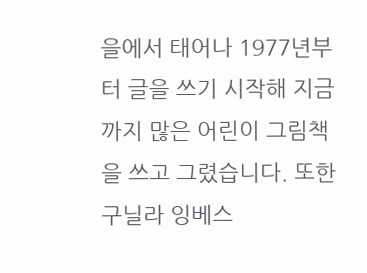을에서 태어나 1977년부터 글을 쓰기 시작해 지금까지 많은 어린이 그림책을 쓰고 그렸습니다. 또한 구닐라 잉베스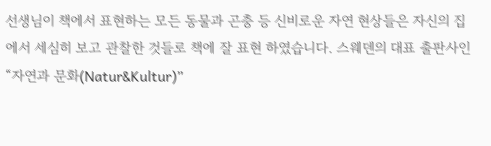선생님이 책에서 표현하는 모든 동물과 곤충 등 신비로운 자연 현상들은 자신의 집에서 세심히 보고 관찰한 것들로 책에 잘 표현 하였습니다. 스웨덴의 대표 출판사인 “자연과 문화(Natur&Kultur)”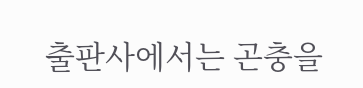출판사에서는 곤충을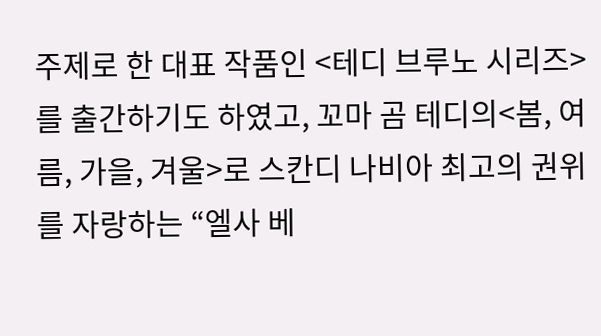주제로 한 대표 작품인 <테디 브루노 시리즈>를 출간하기도 하였고, 꼬마 곰 테디의<봄, 여름, 가을, 겨울>로 스칸디 나비아 최고의 권위를 자랑하는 “엘사 베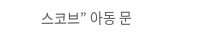스코브” 아동 문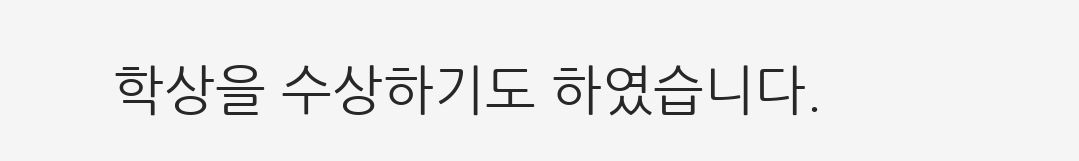학상을 수상하기도 하였습니다.